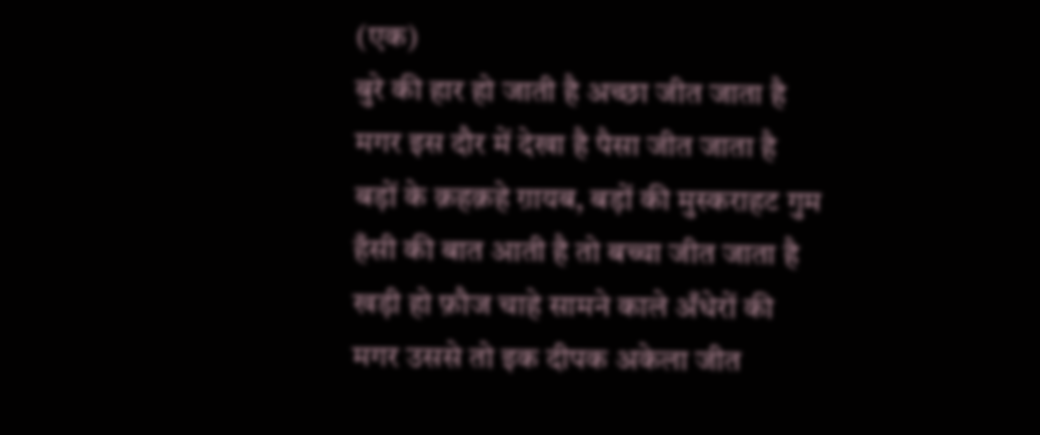(एक)
बुरे की हार हो जाती है अच्छा जीत जाता है
मगर इस दौर में देखा है पैसा जीत जाता है
बड़ों के क़हक़हे ग़ायब, बड़ों की मुस्कराहट गुम
हँसी की बात आती है तो बच्चा जीत जाता है
खड़ी हो फ़ौज चाहे सामने काले अँधेरों की
मगर उससे तो इक दीपक अकेला जीत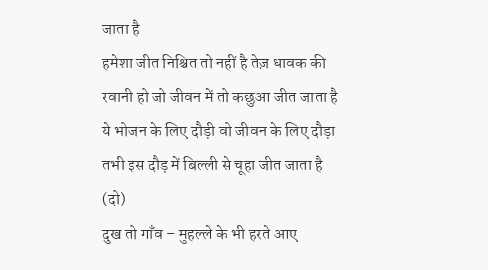जाता है
हमेशा जीत निश्चित तो नहीं है तेज़ धावक की
रवानी हो जो जीवन में तो कछुआ जीत जाता है
ये भोजन के लिए दौड़ी वो जीवन के लिए दौड़ा
तभी इस दौड़ में बिल्ली से चूहा जीत जाता है
(दो)
दुख तो गाँव – मुहल्ले के भी हरते आए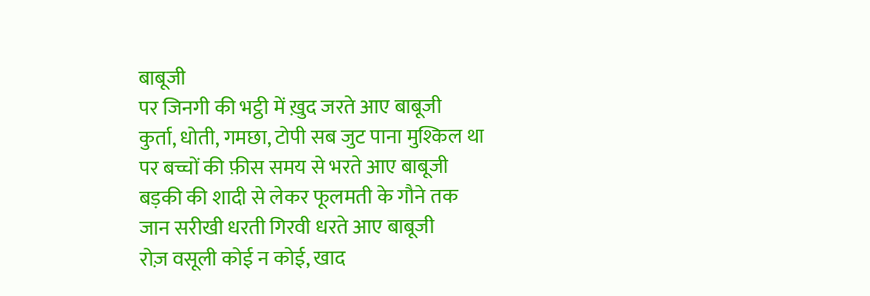बाबूजी
पर जिनगी की भट्ठी में ख़ुद जरते आए बाबूजी
कुर्ता, धोती, गमछा, टोपी सब जुट पाना मुश्किल था
पर बच्चों की फ़ीस समय से भरते आए बाबूजी
बड़की की शादी से लेकर फूलमती के गौने तक
जान सरीखी धरती गिरवी धरते आए बाबूजी
रोज़ वसूली कोई न कोई, खाद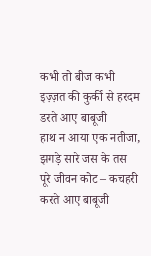कभी तो बीज कभी
इज़्ज़त की कुर्की से हरदम डरते आए बाबूजी
हाथ न आया एक नतीजा, झगड़े सारे जस के तस
पूरे जीवन कोट – कचहरी करते आए बाबूजी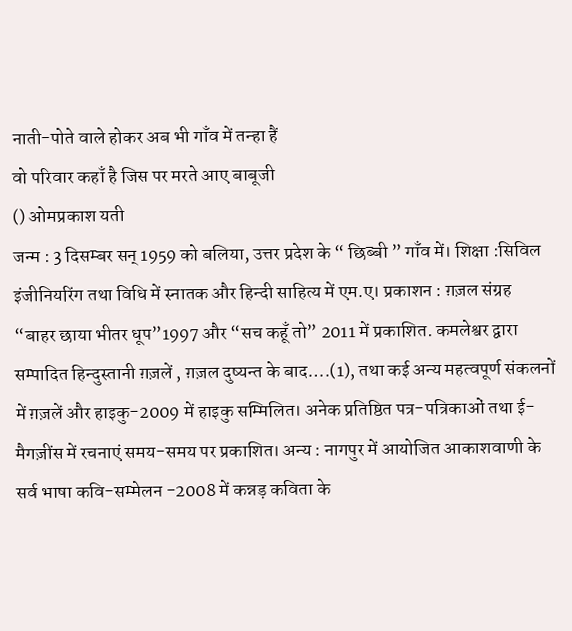नाती-पोते वाले होकर अब भी गाँव में तन्हा हैं
वो परिवार कहाँ है जिस पर मरते आए बाबूजी
() ओमप्रकाश यती
जन्म : 3 दिसम्बर सन् 1959 को बलिया, उत्तर प्रदेश के “ छिब्बी ” गाँव में। शिक्षा :सिविल इंजीनियरिंग तथा विधि में स्नातक और हिन्दी साहित्य में एम.ए। प्रकाशन : ग़ज़ल संग्रह “बाहर छाया भीतर धूप”1997 और “सच कहूँ तो” 2011 में प्रकाशित. कमलेश्वर द्वारा सम्पादित हिन्दुस्तानी ग़ज़लें , ग़ज़ल दुष्यन्त के बाद….(1), तथा कई अन्य महत्वपूर्ण संकलनों में ग़ज़लें और हाइकु-2009 में हाइकु सम्मिलित। अनेक प्रतिष्ठित पत्र-पत्रिकाओं तथा ई-मैगज़ींस में रचनाएं समय-समय पर प्रकाशित। अन्य : नागपुर में आयोजित आकाशवाणी के सर्व भाषा कवि-सम्मेलन -2008 में कन्नड़ कविता के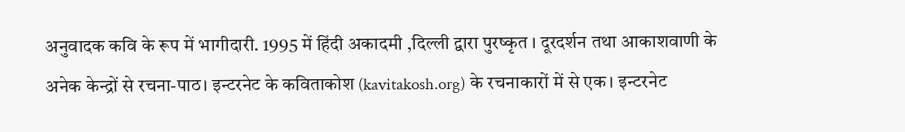अनुवादक कवि के रूप में भागीदारी. 1995 में हिंदी अकादमी ,दिल्ली द्वारा पुरष्कृत । दूरदर्शन तथा आकाशवाणी के अनेक केन्द्रों से रचना-पाठ। इन्टरनेट के कविताकोश (kavitakosh.org) के रचनाकारों में से एक। इन्टरनेट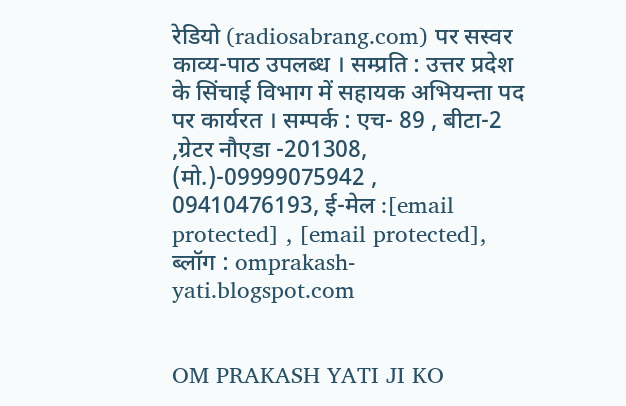रेडियो (radiosabrang.com) पर सस्वर काव्य-पाठ उपलब्ध । सम्प्रति : उत्तर प्रदेश के सिंचाई विभाग में सहायक अभियन्ता पद पर कार्यरत । सम्पर्क : एच- 89 , बीटा-2 ,ग्रेटर नौएडा -201308, (मो.)-09999075942 , 09410476193, ई-मेल :[email protected] , [email protected], ब्लॉग : omprakash-yati.blogspot.com


OM PRAKASH YATI JI KO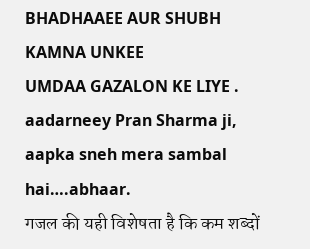BHADHAAEE AUR SHUBH KAMNA UNKEE
UMDAA GAZALON KE LIYE .
aadarneey Pran Sharma ji,
aapka sneh mera sambal hai….abhaar.
गजल की यही विशेषता है कि कम शब्दों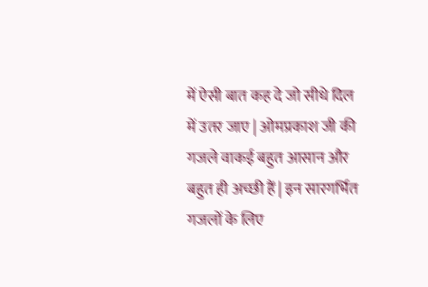में ऐसी बात कह दे जो सीधे दिल में उतर जाए | ओमप्रकाश जी की गजले वाकई बहुत आसान और बहुत ही अच्छी हैं | इन सारगर्भित गजलों के लिए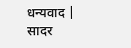धन्यवाद |
सादर